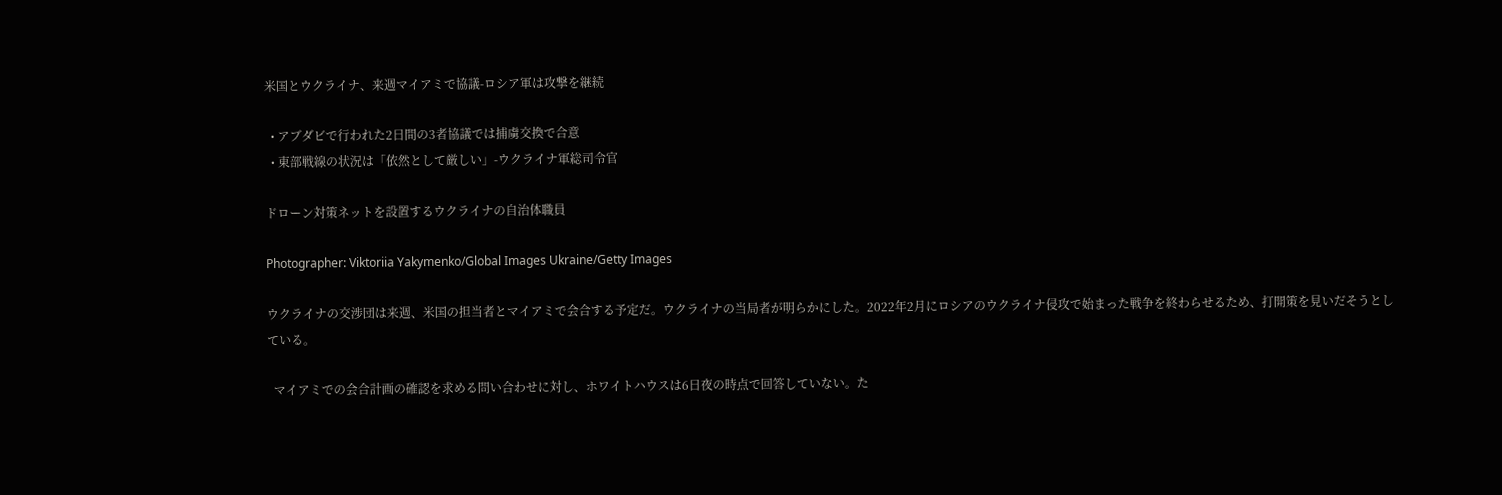米国とウクライナ、来週マイアミで協議-ロシア軍は攻撃を継続

  • アブダビで行われた2日間の3者協議では捕虜交換で合意
  • 東部戦線の状況は「依然として厳しい」-ウクライナ軍総司令官

ドローン対策ネットを設置するウクライナの自治体職員

Photographer: Viktoriia Yakymenko/Global Images Ukraine/Getty Images

ウクライナの交渉団は来週、米国の担当者とマイアミで会合する予定だ。ウクライナの当局者が明らかにした。2022年2月にロシアのウクライナ侵攻で始まった戦争を終わらせるため、打開策を見いだそうとしている。

  マイアミでの会合計画の確認を求める問い合わせに対し、ホワイトハウスは6日夜の時点で回答していない。た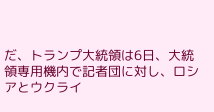だ、トランプ大統領は6日、大統領専用機内で記者団に対し、ロシアとウクライ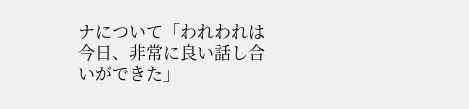ナについて「われわれは今日、非常に良い話し合いができた」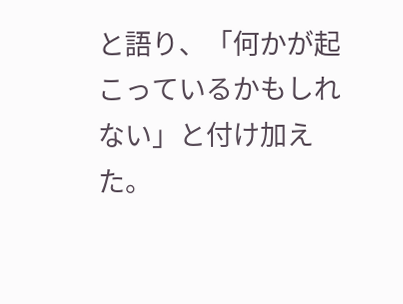と語り、「何かが起こっているかもしれない」と付け加えた。